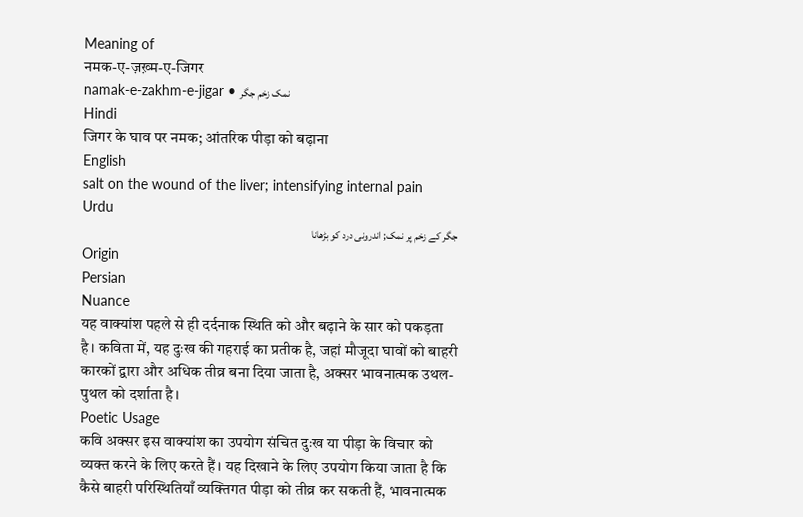Meaning of
नमक-ए-ज़ख़्म-ए-जिगर
namak-e-zakhm-e-jigar • نمک زخم جگر
Hindi
जिगर के घाव पर नमक; आंतरिक पीड़ा को बढ़ाना
English
salt on the wound of the liver; intensifying internal pain
Urdu
جگر کے زخم پر نمک; اندرونی درد کو بڑھانا
Origin
Persian
Nuance
यह वाक्यांश पहले से ही दर्दनाक स्थिति को और बढ़ाने के सार को पकड़ता है। कविता में, यह दुःख की गहराई का प्रतीक है, जहां मौजूदा घावों को बाहरी कारकों द्वारा और अधिक तीव्र बना दिया जाता है, अक्सर भावनात्मक उथल-पुथल को दर्शाता है।
Poetic Usage
कवि अक्सर इस वाक्यांश का उपयोग संचित दुःख या पीड़ा के विचार को व्यक्त करने के लिए करते हैं। यह दिखाने के लिए उपयोग किया जाता है कि कैसे बाहरी परिस्थितियाँ व्यक्तिगत पीड़ा को तीव्र कर सकती हैं, भावनात्मक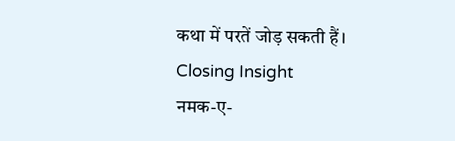कथा में परतें जोड़ सकती हैं।
Closing Insight
नमक-ए-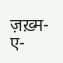ज़ख़्म-ए-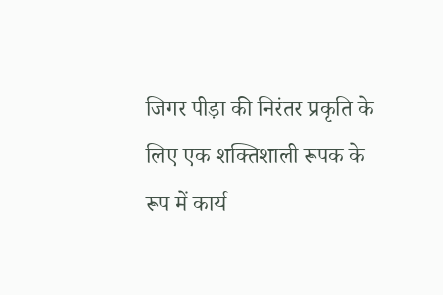जिगर पीड़ा की निरंतर प्रकृति के लिए एक शक्तिशाली रूपक के रूप में कार्य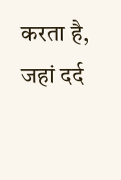करता है, जहां दर्द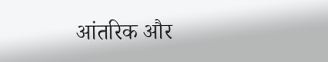आंतरिक और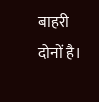बाहरी दोनों है।